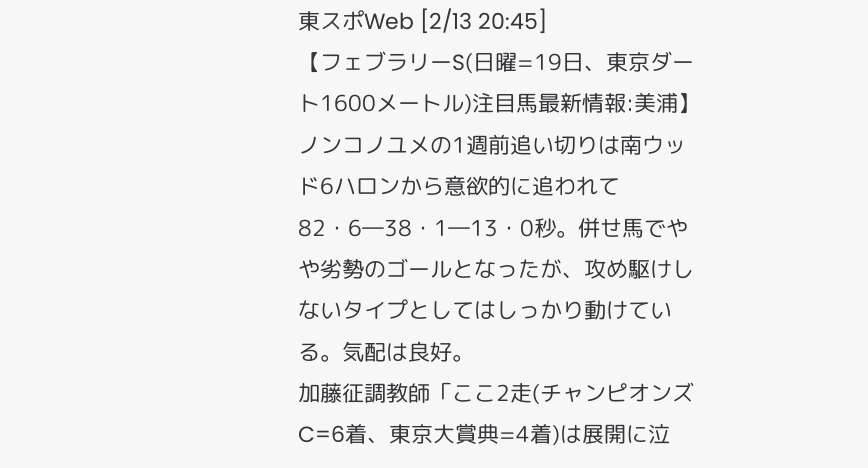東スポWeb [2/13 20:45]
【フェブラリーS(日曜=19日、東京ダート1600メートル)注目馬最新情報:美浦】ノンコノユメの1週前追い切りは南ウッド6ハロンから意欲的に追われて82・6―38・1―13・0秒。併せ馬でやや劣勢のゴールとなったが、攻め駆けしないタイプとしてはしっかり動けている。気配は良好。
加藤征調教師「ここ2走(チャンピオンズC=6着、東京大賞典=4着)は展開に泣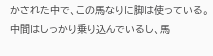かされた中で、この馬なりに脚は使っている。中間はしっかり乗り込んでいるし、馬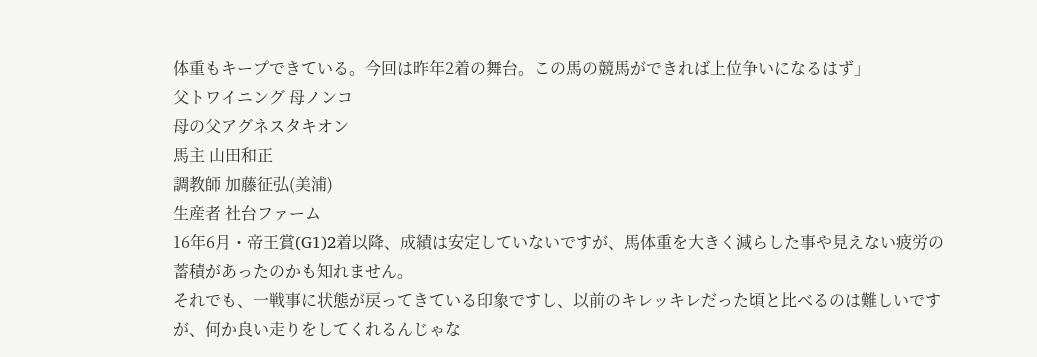体重もキープできている。今回は昨年2着の舞台。この馬の競馬ができれば上位争いになるはず」
父トワイニング 母ノンコ
母の父アグネスタキオン
馬主 山田和正
調教師 加藤征弘(美浦)
生産者 社台ファーム
16年6月・帝王賞(G1)2着以降、成績は安定していないですが、馬体重を大きく減らした事や見えない疲労の蓄積があったのかも知れません。
それでも、一戦事に状態が戻ってきている印象ですし、以前のキレッキレだった頃と比べるのは難しいですが、何か良い走りをしてくれるんじゃな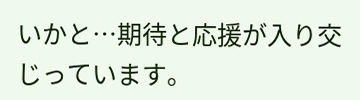いかと…期待と応援が入り交じっています。